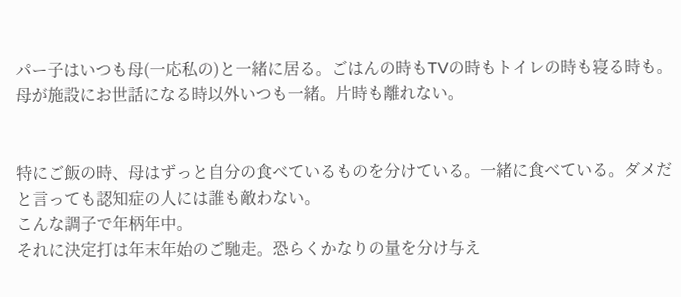パー子はいつも母(一応私の)と一緒に居る。ごはんの時もTVの時もトイレの時も寝る時も。母が施設にお世話になる時以外いつも一緒。片時も離れない。


特にご飯の時、母はずっと自分の食べているものを分けている。一緒に食べている。ダメだと言っても認知症の人には誰も敵わない。
こんな調子で年柄年中。
それに決定打は年末年始のご馳走。恐らくかなりの量を分け与え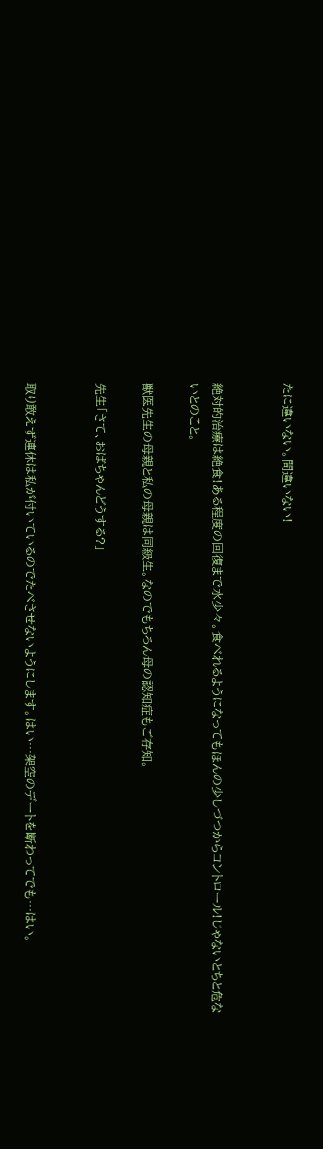たに違いない。間違いない!


絶対的治療は絶食!ある程度の回復まで水少々。食べれるようになってもほんの少しづつからコントロール!じゃないとちと危ないとのこと。

獣医先生の母親と私の母親は同級生。なのでもちろん母の認知症もご存知。

先生「さて、おばちゃんどうする?」


取り敢えず連休は私が付いているのでたべさせないようにします。はい…架空のデートを断わってでも…はい。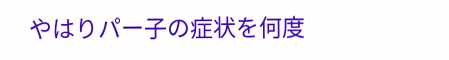やはりパー子の症状を何度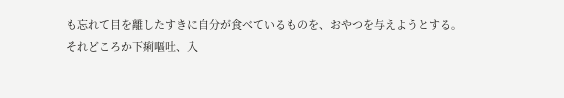も忘れて目を離したすきに自分が食べているものを、おやつを与えようとする。
それどころか下痢嘔吐、入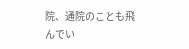院、通院のことも飛んでい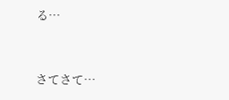る…


さてさて…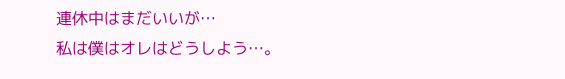連休中はまだいいが…
私は僕はオレはどうしよう…。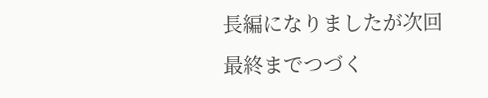長編になりましたが次回最終までつづく